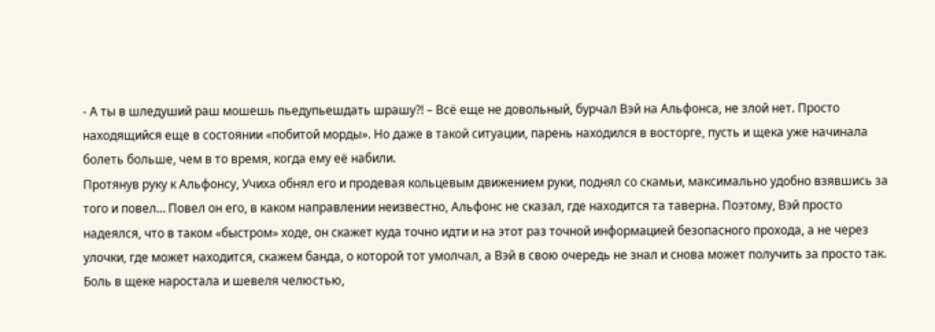- А ты в шледуший раш мошешь пьедупьешдать шрашу?! – Всё еще не довольный, бурчал Вэй на Альфонса, не злой нет. Просто находящийся еще в состоянии «побитой морды». Но даже в такой ситуации, парень находился в восторге, пусть и щека уже начинала болеть больше, чем в то время, когда ему её набили.
Протянув руку к Альфонсу, Учиха обнял его и продевая кольцевым движением руки, поднял со скамьи, максимально удобно взявшись за того и повел… Повел он его, в каком направлении неизвестно, Альфонс не сказал, где находится та таверна. Поэтому, Вэй просто надеялся, что в таком «быстром» ходе, он скажет куда точно идти и на этот раз точной информацией безопасного прохода, а не через улочки, где может находится, скажем банда, о которой тот умолчал, а Вэй в свою очередь не знал и снова может получить за просто так.
Боль в щеке наростала и шевеля челюстью,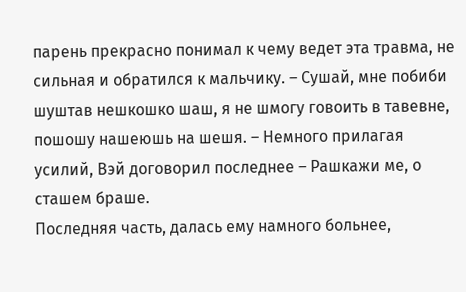парень прекрасно понимал к чему ведет эта травма, не сильная и обратился к мальчику. – Сушай, мне побиби шуштав нешкошко шаш, я не шмогу говоить в тавевне, пошошу нашеюшь на шешя. – Немного прилагая усилий, Вэй договорил последнее – Рашкажи ме, о сташем браше.
Последняя часть, далась ему намного больнее,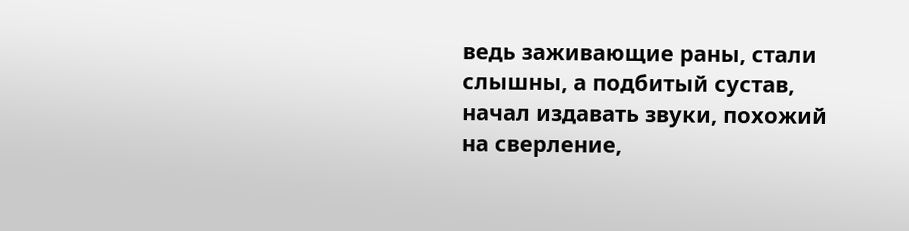ведь заживающие раны, стали слышны, а подбитый сустав, начал издавать звуки, похожий на сверление,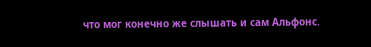что мог конечно же слышать и сам Альфонс.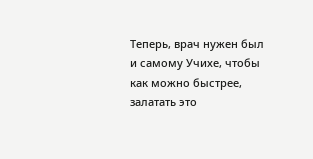Теперь, врач нужен был и самому Учихе, чтобы как можно быстрее, залатать это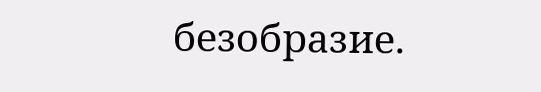безобразие.